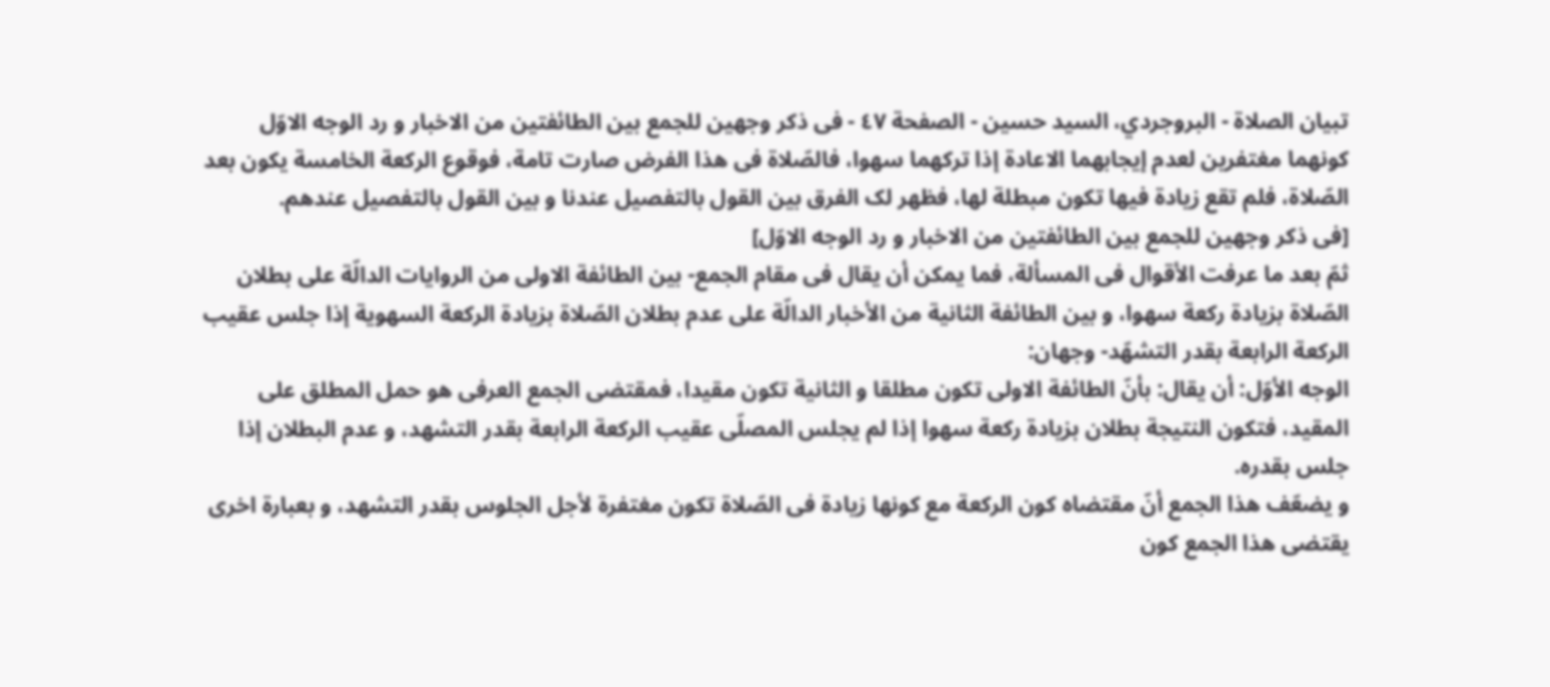تبیان الصلاة - البروجردي، السيد حسين - الصفحة ٤٧ - فی ذکر وجهین للجمع بین الطائفتین من الاخبار و رد الوجه الاوّل
کونهما مغتفرین لعدم إیجابهما الاعادة إذا ترکهما سهوا، فالصّلاة فی هذا الفرض صارت تامة، فوقوع الرکعة الخامسة یکون بعد الصّلاة، فلم تقع زیادة فیها تکون مبطلة لها، فظهر لک الفرق بین القول بالتفصیل عندنا و بین القول بالتفصیل عندهم.
[فی ذکر وجهین للجمع بین الطائفتین من الاخبار و رد الوجه الاوّل]
ثمّ بعد ما عرفت الأقوال فی المسألة، فما یمکن أن یقال فی مقام الجمع- بین الطائفة الاولی من الروایات الدالّة علی بطلان الصّلاة بزیادة رکعة سهوا، و بین الطائفة الثانیة من الأخبار الدالّة علی عدم بطلان الصّلاة بزیادة الرکعة السهویة إذا جلس عقیب الرکعة الرابعة بقدر التشهّد- وجهان:
الوجه الأوّل: أن یقال: بأنّ الطائفة الاولی تکون مطلقا و الثانیة تکون مقیدا، فمقتضی الجمع العرفی هو حمل المطلق علی المقید، فتکون النتیجة بطلان بزیادة رکعة سهوا إذا لم یجلس المصلّی عقیب الرکعة الرابعة بقدر التشهد، و عدم البطلان إذا جلس بقدره.
و یضعّف هذا الجمع أنّ مقتضاه کون الرکعة مع کونها زیادة فی الصّلاة تکون مغتفرة لأجل الجلوس بقدر التشهد، و بعبارة اخری یقتضی هذا الجمع کون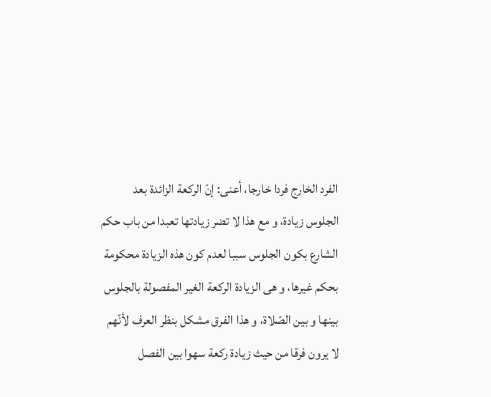الفرد الخارج فردا خارجا، أعنی: إنّ الرکعة الزائدة بعد الجلوس زیادة، و مع هذا لا تضر زیادتها تعبدا من باب حکم الشارع بکون الجلوس سببا لعدم کون هذه الزیادة محکومة بحکم غیرها، و هی الزیادة الرکعة الغیر المفصولة بالجلوس بینها و بین الصّلاة، و هذا الفرق مشکل بنظر العرف لأنّهم لا یرون فرقا من حیث زیادة رکعة سهوا بین الفصل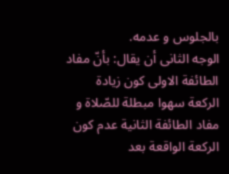بالجلوس و عدمه.
الوجه الثانی أن یقال: بأنّ مفاد الطائفة الاولی کون زیادة الرکعة سهوا مبطلة للصّلاة و مفاد الطائفة الثانیة عدم کون الرکعة الواقعة بعد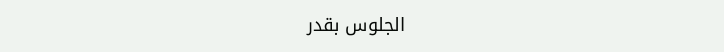الجلوس بقدر